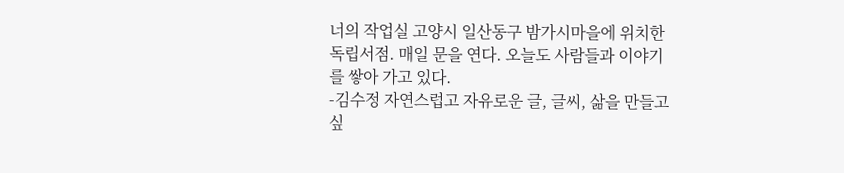너의 작업실 고양시 일산동구 밤가시마을에 위치한 독립서점. 매일 문을 연다. 오늘도 사람들과 이야기를 쌓아 가고 있다.
-김수정 자연스럽고 자유로운 글, 글씨, 삶을 만들고 싶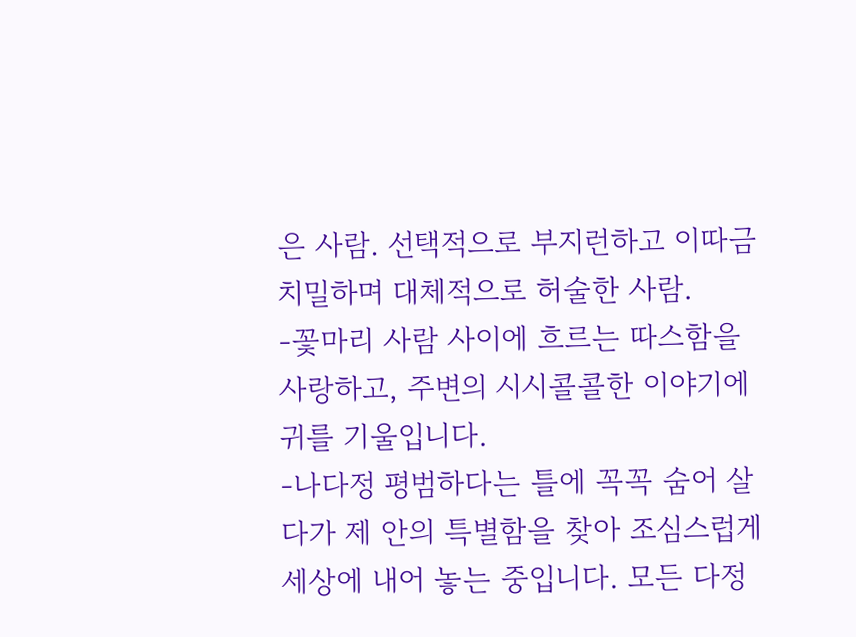은 사람. 선택적으로 부지런하고 이따금 치밀하며 대체적으로 허술한 사람.
-꽃마리 사람 사이에 흐르는 따스함을 사랑하고, 주변의 시시콜콜한 이야기에 귀를 기울입니다.
-나다정 평범하다는 틀에 꼭꼭 숨어 살다가 제 안의 특별함을 찾아 조심스럽게 세상에 내어 놓는 중입니다. 모든 다정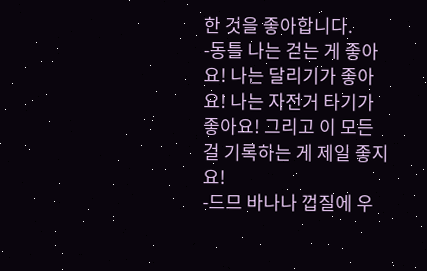한 것을 좋아합니다.
-동틀 나는 걷는 게 좋아요! 나는 달리기가 좋아요! 나는 자전거 타기가 좋아요! 그리고 이 모든 걸 기록하는 게 제일 좋지요!
-드므 바나나 껍질에 우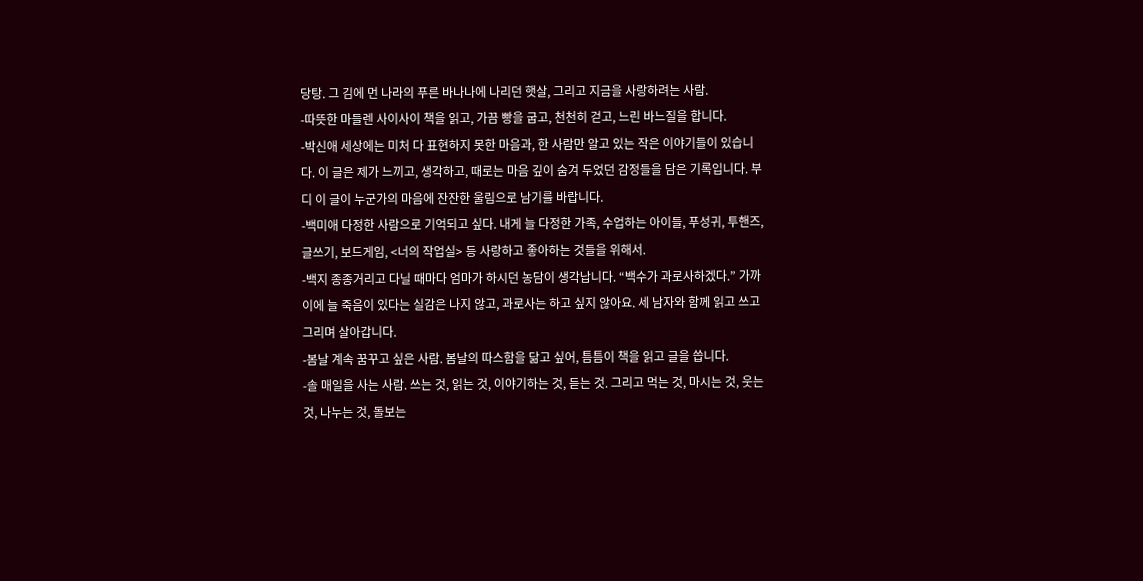당탕. 그 김에 먼 나라의 푸른 바나나에 나리던 햇살, 그리고 지금을 사랑하려는 사람.
-따뜻한 마들렌 사이사이 책을 읽고, 가끔 빵을 굽고, 천천히 걷고, 느린 바느질을 합니다.
-박신애 세상에는 미처 다 표현하지 못한 마음과, 한 사람만 알고 있는 작은 이야기들이 있습니다. 이 글은 제가 느끼고, 생각하고, 때로는 마음 깊이 숨겨 두었던 감정들을 담은 기록입니다. 부디 이 글이 누군가의 마음에 잔잔한 울림으로 남기를 바랍니다.
-백미애 다정한 사람으로 기억되고 싶다. 내게 늘 다정한 가족, 수업하는 아이들, 푸성귀, 투핸즈, 글쓰기, 보드게임, <너의 작업실> 등 사랑하고 좋아하는 것들을 위해서.
-백지 종종거리고 다닐 때마다 엄마가 하시던 농담이 생각납니다. “백수가 과로사하겠다.” 가까이에 늘 죽음이 있다는 실감은 나지 않고, 과로사는 하고 싶지 않아요. 세 남자와 함께 읽고 쓰고 그리며 살아갑니다.
-봄날 계속 꿈꾸고 싶은 사람. 봄날의 따스함을 닮고 싶어, 틈틈이 책을 읽고 글을 씁니다.
-솔 매일을 사는 사람. 쓰는 것, 읽는 것, 이야기하는 것, 듣는 것. 그리고 먹는 것, 마시는 것, 웃는 것, 나누는 것, 돌보는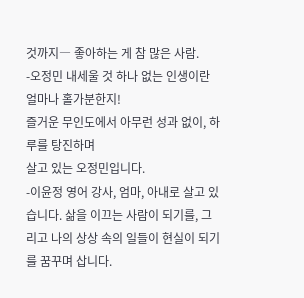것까지― 좋아하는 게 참 많은 사람.
-오정민 내세울 것 하나 없는 인생이란 얼마나 홀가분한지!
즐거운 무인도에서 아무런 성과 없이, 하루를 탕진하며
살고 있는 오정민입니다.
-이윤정 영어 강사, 엄마, 아내로 살고 있습니다. 삶을 이끄는 사람이 되기를, 그리고 나의 상상 속의 일들이 현실이 되기를 꿈꾸며 삽니다.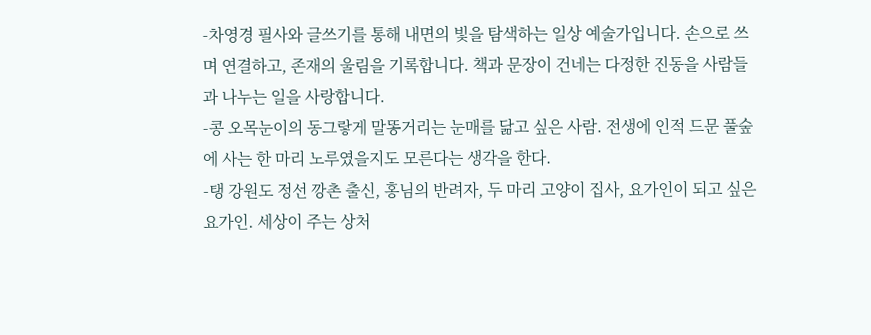-차영경 필사와 글쓰기를 통해 내면의 빛을 탐색하는 일상 예술가입니다. 손으로 쓰며 연결하고, 존재의 울림을 기록합니다. 책과 문장이 건네는 다정한 진동을 사람들과 나누는 일을 사랑합니다.
-콩 오목눈이의 동그랗게 말똥거리는 눈매를 닮고 싶은 사람. 전생에 인적 드문 풀숲에 사는 한 마리 노루였을지도 모른다는 생각을 한다.
-탱 강원도 정선 깡촌 출신, 홍님의 반려자, 두 마리 고양이 집사, 요가인이 되고 싶은 요가인. 세상이 주는 상처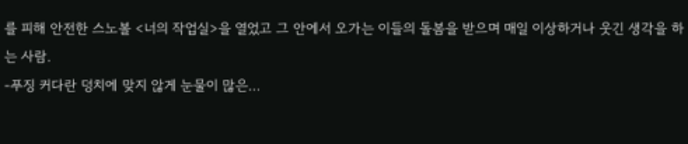를 피해 안전한 스노볼 <너의 작업실>을 열었고 그 안에서 오가는 이들의 돌봄을 받으며 매일 이상하거나 웃긴 생각을 하는 사람.
-푸징 커다란 덩치에 맞지 않게 눈물이 많은…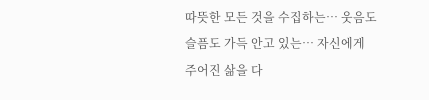따뜻한 모든 것을 수집하는… 웃음도 슬픔도 가득 안고 있는… 자신에게 주어진 삶을 다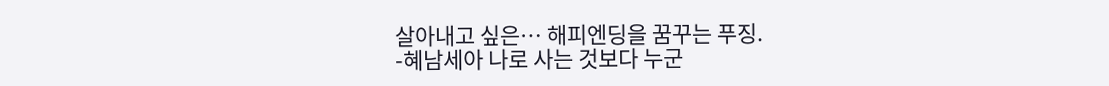살아내고 싶은… 해피엔딩을 꿈꾸는 푸징.
-혜남세아 나로 사는 것보다 누군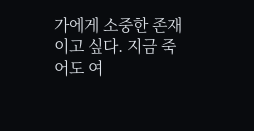가에게 소중한 존재이고 싶다. 지금 죽어도 여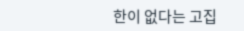한이 없다는 고집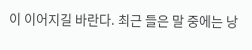이 이어지길 바란다. 최근 들은 말 중에는 낭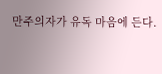만주의자가 유독 마음에 든다.